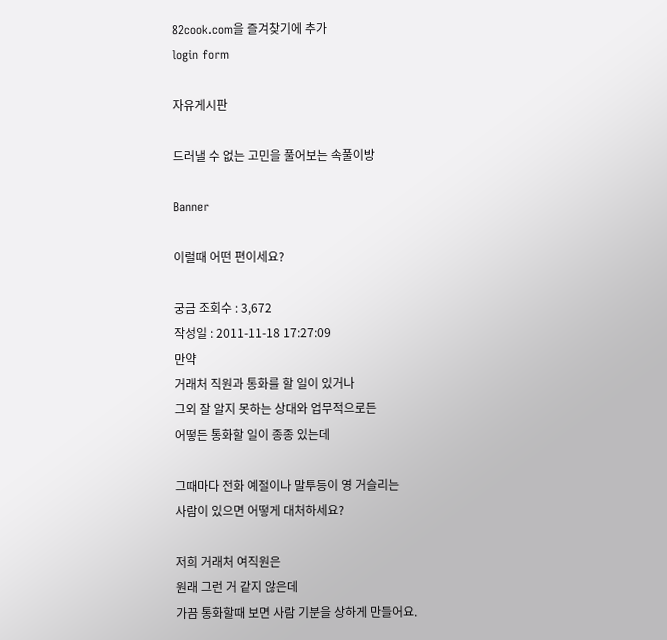82cook.com을 즐겨찾기에 추가
login form

자유게시판

드러낼 수 없는 고민을 풀어보는 속풀이방

Banner

이럴때 어떤 편이세요?

궁금 조회수 : 3,672
작성일 : 2011-11-18 17:27:09
만약
거래처 직원과 통화를 할 일이 있거나
그외 잘 알지 못하는 상대와 업무적으로든
어떻든 통화할 일이 종종 있는데

그때마다 전화 예절이나 말투등이 영 거슬리는
사람이 있으면 어떻게 대처하세요?

저희 거래처 여직원은
원래 그런 거 같지 않은데
가끔 통화할때 보면 사람 기분을 상하게 만들어요.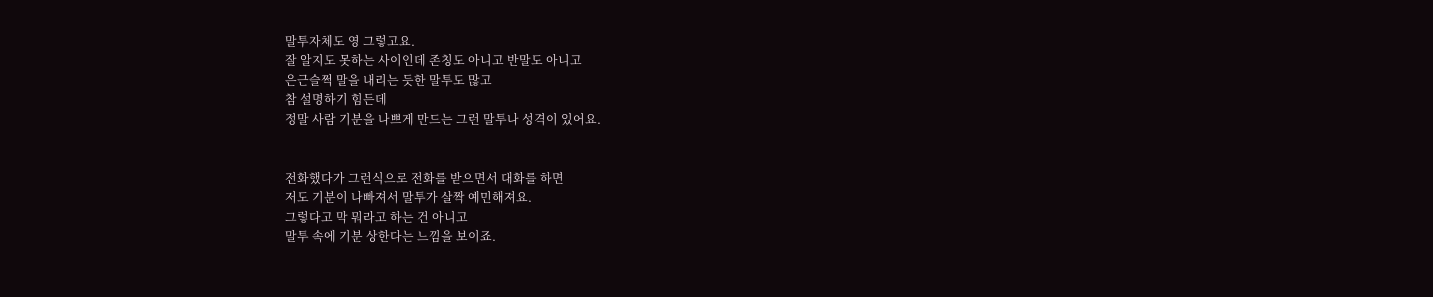말투자체도 영 그렇고요.
잘 알지도 못하는 사이인데 존칭도 아니고 반말도 아니고
은근슬쩍 말을 내리는 듯한 말투도 많고
참 설명하기 힘든데
정말 사람 기분을 나쁘게 만드는 그런 말투나 성격이 있어요.


전화했다가 그런식으로 전화를 받으면서 대화를 하면
저도 기분이 나빠져서 말투가 살짝 예민해져요.
그렇다고 막 뭐라고 하는 건 아니고
말투 속에 기분 상한다는 느낌을 보이죠.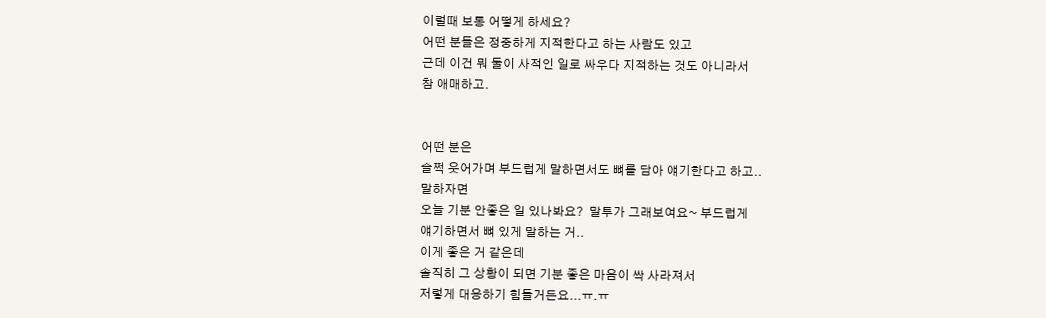이럴때 보통 어떻게 하세요?
어떤 분들은 정중하게 지적한다고 하는 사람도 있고
근데 이건 뭐 둘이 사적인 일로 싸우다 지적하는 것도 아니라서
참 애매하고.


어떤 분은
슬쩍 웃어가며 부드럽게 말하면서도 뼈를 담아 얘기한다고 하고..
말하자면
오늘 기분 안좋은 일 있나봐요?  말투가 그래보여요~ 부드럽게
얘기하면서 뼈 있게 말하는 거..
이게 좋은 거 같은데
솔직히 그 상황이 되면 기분 좋은 마음이 싹 사라져서
저렇게 대응하기 힘들거든요...ㅠ.ㅠ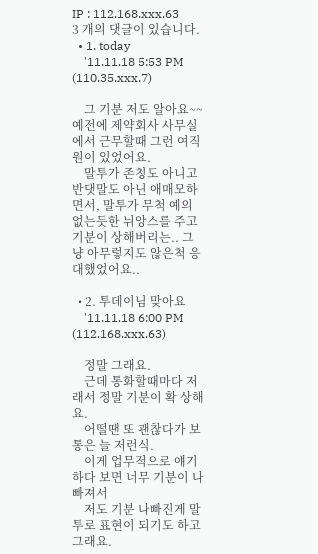IP : 112.168.xxx.63
3 개의 댓글이 있습니다.
  • 1. today
    '11.11.18 5:53 PM (110.35.xxx.7)

    그 기분 저도 알아요~~ 예전에 제약회사 사무실에서 근무할때 그런 여직원이 있었어요.
    말투가 존칭도 아니고 반댓말도 아닌 애매모하면서, 말투가 무척 예의없는듯한 뉘앙스를 주고 기분이 상해버리는.. 그냥 아무렇지도 않은척 응대했었어요..

  • 2. 투데이님 맞아요
    '11.11.18 6:00 PM (112.168.xxx.63)

    정말 그래요.
    근데 통화할때마다 저래서 정말 기분이 확 상해요.
    어떨땐 또 괜찮다가 보통은 늘 저런식.
    이게 업무적으로 얘기하다 보면 너무 기분이 나빠져서
    저도 기분 나빠진게 말투로 표현이 되기도 하고 그래요.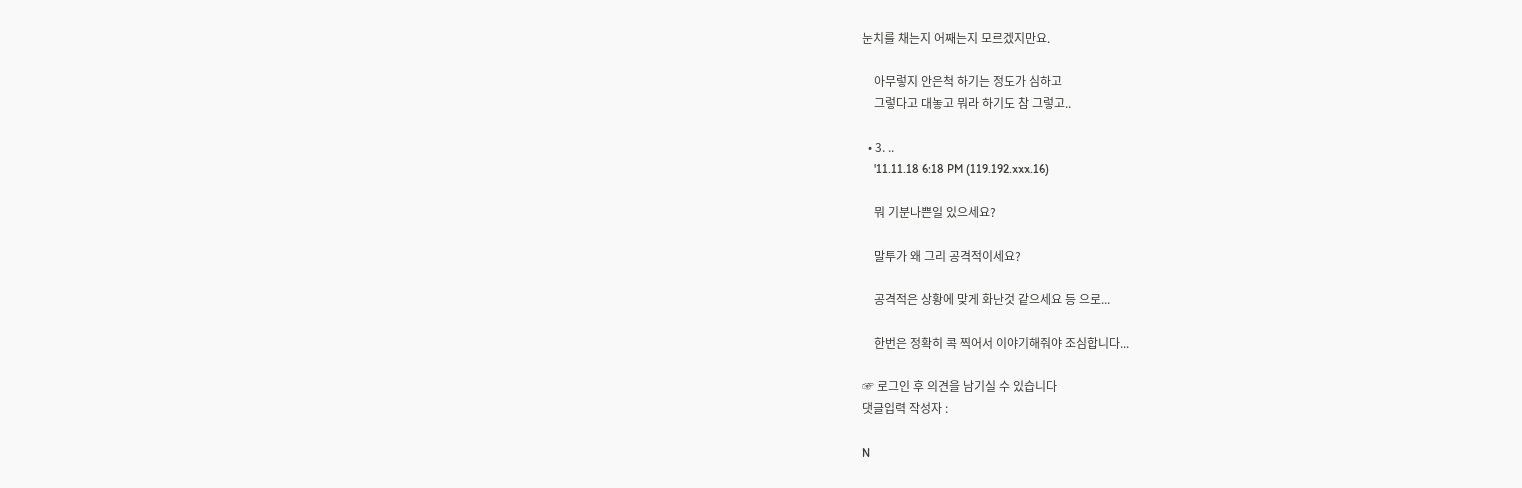눈치를 채는지 어째는지 모르겠지만요.

    아무렇지 안은척 하기는 정도가 심하고
    그렇다고 대놓고 뭐라 하기도 참 그렇고..

  • 3. ..
    '11.11.18 6:18 PM (119.192.xxx.16)

    뭐 기분나쁜일 있으세요?

    말투가 왜 그리 공격적이세요?

    공격적은 상황에 맞게 화난것 같으세요 등 으로...

    한번은 정확히 콕 찍어서 이야기해줘야 조심합니다...

☞ 로그인 후 의견을 남기실 수 있습니다
댓글입력 작성자 :

N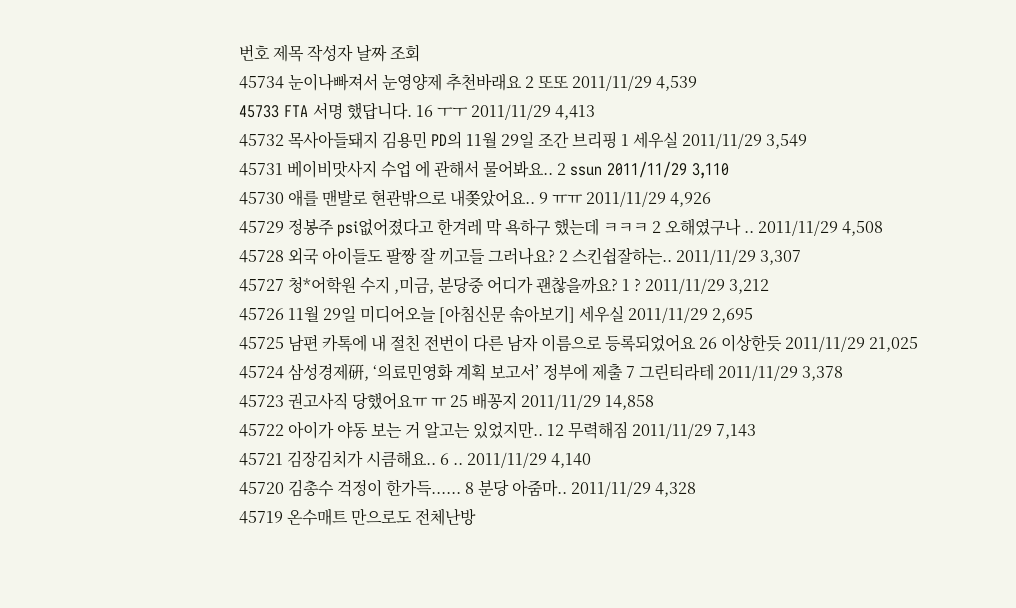번호 제목 작성자 날짜 조회
45734 눈이나빠져서 눈영양제 추천바래요 2 또또 2011/11/29 4,539
45733 FTA 서명 했답니다. 16 ㅜㅜ 2011/11/29 4,413
45732 목사아들돼지 김용민 PD의 11월 29일 조간 브리핑 1 세우실 2011/11/29 3,549
45731 베이비맛사지 수업 에 관해서 물어봐요.. 2 ssun 2011/11/29 3,110
45730 애를 맨발로 현관밖으로 내쫒았어요.. 9 ㅠㅠ 2011/11/29 4,926
45729 정봉주 psi없어졌다고 한겨레 막 욕하구 했는데 ㅋㅋㅋ 2 오해였구나 .. 2011/11/29 4,508
45728 외국 아이들도 팔짱 잘 끼고들 그러나요? 2 스킨쉽잘하는.. 2011/11/29 3,307
45727 청*어학원 수지 ,미금, 분당중 어디가 괜찮을까요? 1 ? 2011/11/29 3,212
45726 11월 29일 미디어오늘 [아침신문 솎아보기] 세우실 2011/11/29 2,695
45725 남편 카톡에 내 절친 전번이 다른 남자 이름으로 등록되었어요 26 이상한듯 2011/11/29 21,025
45724 삼성경제硏, ‘의료민영화 계획 보고서’ 정부에 제출 7 그린티라테 2011/11/29 3,378
45723 권고사직 당했어요ㅠ ㅠ 25 배꽁지 2011/11/29 14,858
45722 아이가 야동 보는 거 알고는 있었지만.. 12 무력해짐 2011/11/29 7,143
45721 김장김치가 시큼해요.. 6 .. 2011/11/29 4,140
45720 김총수 걱정이 한가득...... 8 분당 아줌마.. 2011/11/29 4,328
45719 온수매트 만으로도 전체난방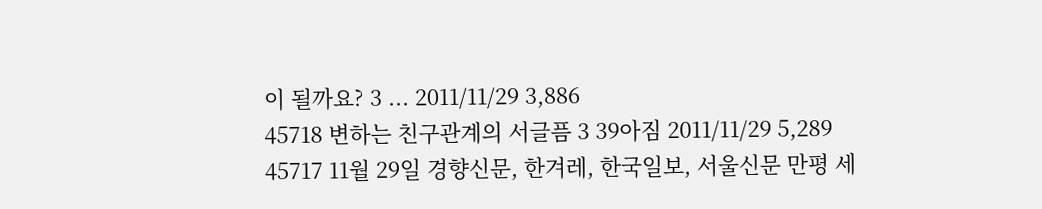이 될까요? 3 ... 2011/11/29 3,886
45718 변하는 친구관계의 서글픔 3 39아짐 2011/11/29 5,289
45717 11월 29일 경향신문, 한겨레, 한국일보, 서울신문 만평 세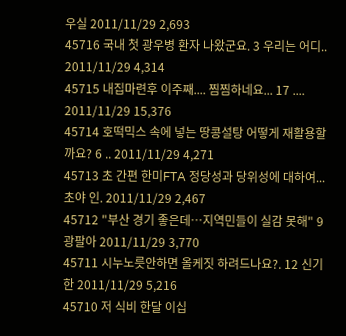우실 2011/11/29 2,693
45716 국내 첫 광우병 환자 나왔군요. 3 우리는 어디.. 2011/11/29 4,314
45715 내집마련후 이주째.... 찜찜하네요... 17 .... 2011/11/29 15,376
45714 호떡믹스 속에 넣는 땅콩설탕 어떻게 재활용할까요? 6 .. 2011/11/29 4,271
45713 초 간편 한미FTA 정당성과 당위성에 대하여... 초야 인. 2011/11/29 2,467
45712 "부산 경기 좋은데…지역민들이 실감 못해" 9 광팔아 2011/11/29 3,770
45711 시누노릇안하면 올케짓 하려드나요?. 12 신기한 2011/11/29 5,216
45710 저 식비 한달 이십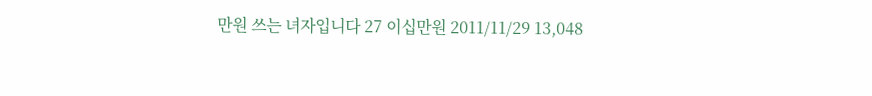만원 쓰는 녀자입니다 27 이십만원 2011/11/29 13,048